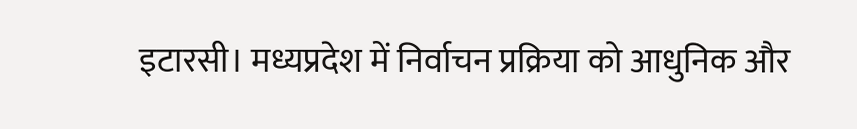इटारसी। मध्यप्रदेश में निर्वाचन प्रक्रिया को आधुनिक और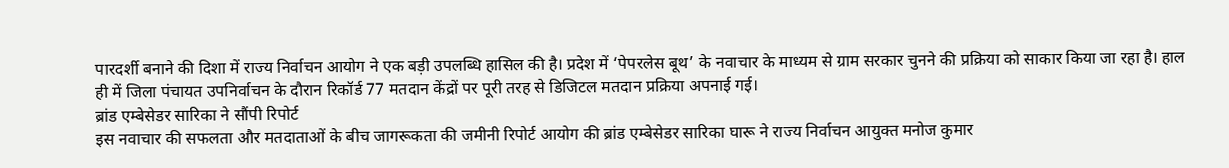पारदर्शी बनाने की दिशा में राज्य निर्वाचन आयोग ने एक बड़ी उपलब्धि हासिल की है। प्रदेश में ‘पेपरलेस बूथ’ के नवाचार के माध्यम से ग्राम सरकार चुनने की प्रक्रिया को साकार किया जा रहा है। हाल ही में जिला पंचायत उपनिर्वाचन के दौरान रिकॉर्ड 77 मतदान केंद्रों पर पूरी तरह से डिजिटल मतदान प्रक्रिया अपनाई गई।
ब्रांड एम्बेसेडर सारिका ने सौंपी रिपोर्ट
इस नवाचार की सफलता और मतदाताओं के बीच जागरूकता की जमीनी रिपोर्ट आयोग की ब्रांड एम्बेसेडर सारिका घारू ने राज्य निर्वाचन आयुक्त मनोज कुमार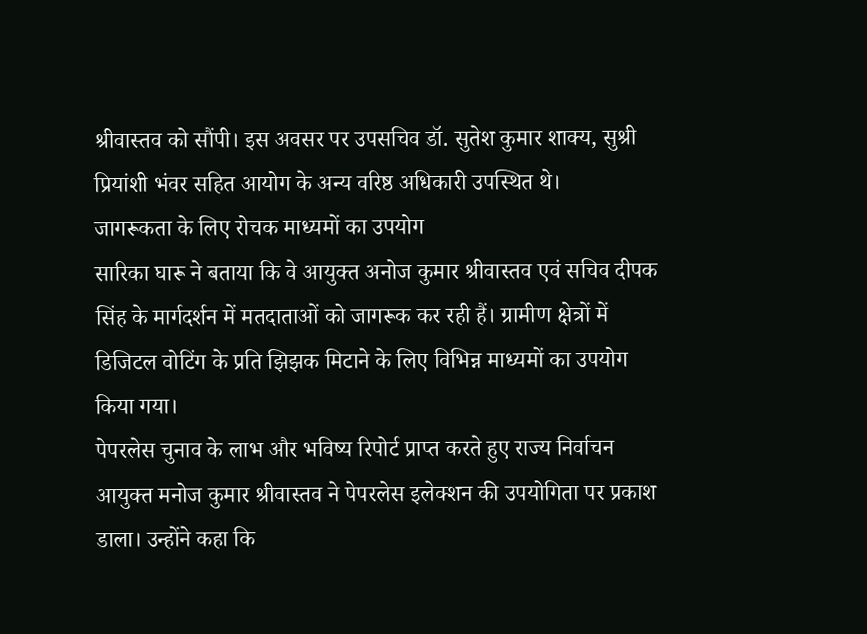श्रीवास्तव को सौंपी। इस अवसर पर उपसचिव डॉ. सुतेश कुमार शाक्य, सुश्री प्रियांशी भंवर सहित आयोग के अन्य वरिष्ठ अधिकारी उपस्थित थे।
जागरूकता के लिए रोचक माध्यमों का उपयोग
सारिका घारू ने बताया कि वे आयुक्त अनोज कुमार श्रीवास्तव एवं सचिव दीपक सिंह के मार्गदर्शन में मतदाताओं को जागरूक कर रही हैं। ग्रामीण क्षेत्रों में डिजिटल वोटिंग के प्रति झिझक मिटाने के लिए विभिन्न माध्यमों का उपयोग किया गया।
पेपरलेस चुनाव के लाभ और भविष्य रिपोर्ट प्राप्त करते हुए राज्य निर्वाचन आयुक्त मनोज कुमार श्रीवास्तव ने पेपरलेस इलेक्शन की उपयोगिता पर प्रकाश डाला। उन्होंने कहा कि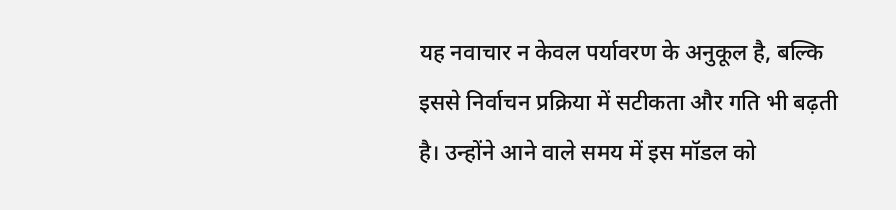यह नवाचार न केवल पर्यावरण के अनुकूल है, बल्कि इससे निर्वाचन प्रक्रिया में सटीकता और गति भी बढ़ती है। उन्होंने आने वाले समय में इस मॉडल को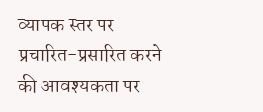व्यापक स्तर पर प्रचारित-प्रसारित करने की आवश्यकता पर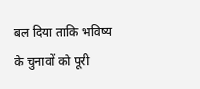बल दिया ताकि भविष्य के चुनावों को पूरी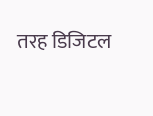तरह डिजिटल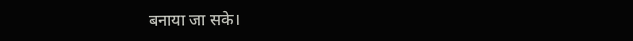बनाया जा सके।